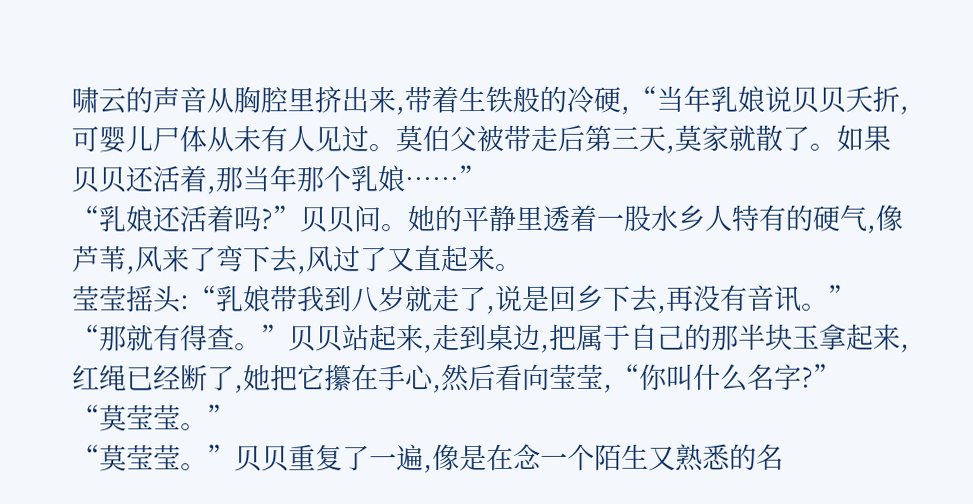啸云的声音从胸腔里挤出来,带着生铁般的冷硬,“当年乳娘说贝贝夭折,可婴儿尸体从未有人见过。莫伯父被带走后第三天,莫家就散了。如果贝贝还活着,那当年那个乳娘……”
“乳娘还活着吗?”贝贝问。她的平静里透着一股水乡人特有的硬气,像芦苇,风来了弯下去,风过了又直起来。
莹莹摇头:“乳娘带我到八岁就走了,说是回乡下去,再没有音讯。”
“那就有得查。”贝贝站起来,走到桌边,把属于自己的那半块玉拿起来,红绳已经断了,她把它攥在手心,然后看向莹莹,“你叫什么名字?”
“莫莹莹。”
“莫莹莹。”贝贝重复了一遍,像是在念一个陌生又熟悉的名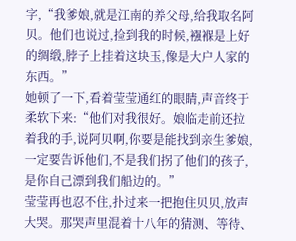字,“我爹娘,就是江南的养父母,给我取名阿贝。他们也说过,捡到我的时候,襁褓是上好的绸缎,脖子上挂着这块玉,像是大户人家的东西。”
她顿了一下,看着莹莹通红的眼睛,声音终于柔软下来:“他们对我很好。娘临走前还拉着我的手,说阿贝啊,你要是能找到亲生爹娘,一定要告诉他们,不是我们拐了他们的孩子,是你自己漂到我们船边的。”
莹莹再也忍不住,扑过来一把抱住贝贝,放声大哭。那哭声里混着十八年的猜测、等待、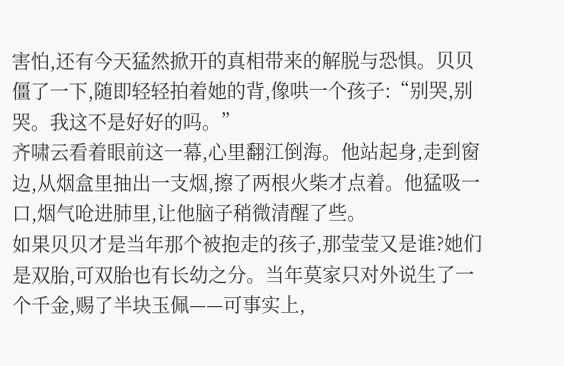害怕,还有今天猛然掀开的真相带来的解脱与恐惧。贝贝僵了一下,随即轻轻拍着她的背,像哄一个孩子:“别哭,别哭。我这不是好好的吗。”
齐啸云看着眼前这一幕,心里翻江倒海。他站起身,走到窗边,从烟盒里抽出一支烟,擦了两根火柴才点着。他猛吸一口,烟气呛进肺里,让他脑子稍微清醒了些。
如果贝贝才是当年那个被抱走的孩子,那莹莹又是谁?她们是双胎,可双胎也有长幼之分。当年莫家只对外说生了一个千金,赐了半块玉佩——可事实上,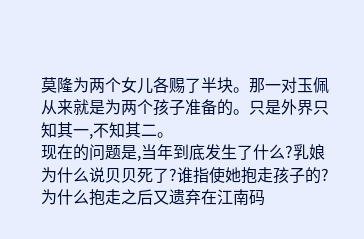莫隆为两个女儿各赐了半块。那一对玉佩从来就是为两个孩子准备的。只是外界只知其一,不知其二。
现在的问题是,当年到底发生了什么?乳娘为什么说贝贝死了?谁指使她抱走孩子的?为什么抱走之后又遗弃在江南码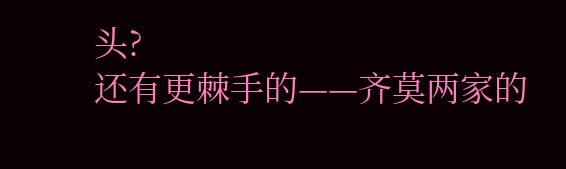头?
还有更棘手的——齐莫两家的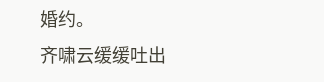婚约。
齐啸云缓缓吐出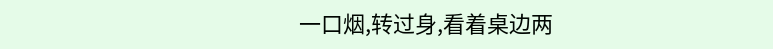一口烟,转过身,看着桌边两